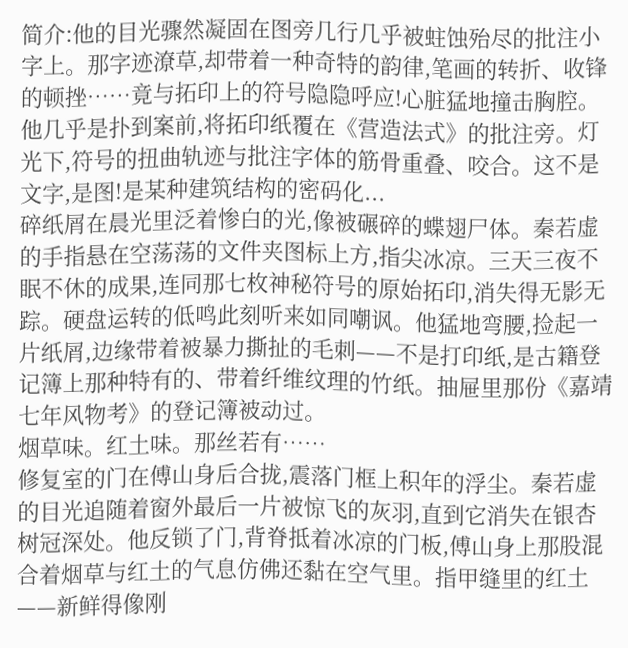简介:他的目光骤然凝固在图旁几行几乎被蛀蚀殆尽的批注小字上。那字迹潦草,却带着一种奇特的韵律,笔画的转折、收锋的顿挫……竟与拓印上的符号隐隐呼应!心脏猛地撞击胸腔。他几乎是扑到案前,将拓印纸覆在《营造法式》的批注旁。灯光下,符号的扭曲轨迹与批注字体的筋骨重叠、咬合。这不是文字,是图!是某种建筑结构的密码化...
碎纸屑在晨光里泛着惨白的光,像被碾碎的蝶翅尸体。秦若虚的手指悬在空荡荡的文件夹图标上方,指尖冰凉。三天三夜不眠不休的成果,连同那七枚神秘符号的原始拓印,消失得无影无踪。硬盘运转的低鸣此刻听来如同嘲讽。他猛地弯腰,捡起一片纸屑,边缘带着被暴力撕扯的毛刺——不是打印纸,是古籍登记簿上那种特有的、带着纤维纹理的竹纸。抽屉里那份《嘉靖七年风物考》的登记簿被动过。
烟草味。红土味。那丝若有……
修复室的门在傅山身后合拢,震落门框上积年的浮尘。秦若虚的目光追随着窗外最后一片被惊飞的灰羽,直到它消失在银杏树冠深处。他反锁了门,背脊抵着冰凉的门板,傅山身上那股混合着烟草与红土的气息仿佛还黏在空气里。指甲缝里的红土——新鲜得像刚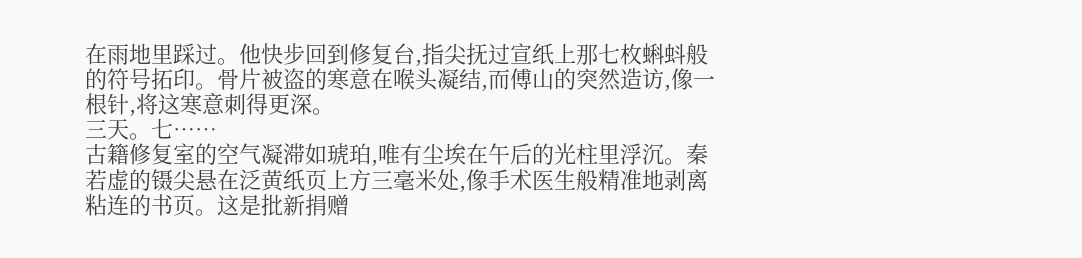在雨地里踩过。他快步回到修复台,指尖抚过宣纸上那七枚蝌蚪般的符号拓印。骨片被盗的寒意在喉头凝结,而傅山的突然造访,像一根针,将这寒意刺得更深。
三天。七……
古籍修复室的空气凝滞如琥珀,唯有尘埃在午后的光柱里浮沉。秦若虚的镊尖悬在泛黄纸页上方三毫米处,像手术医生般精准地剥离粘连的书页。这是批新捐赠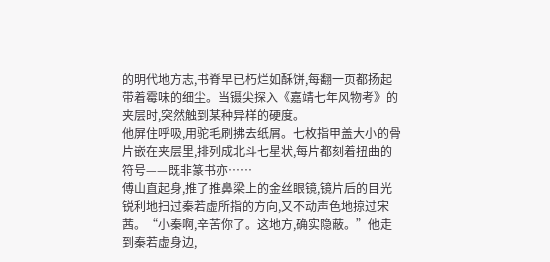的明代地方志,书脊早已朽烂如酥饼,每翻一页都扬起带着霉味的细尘。当镊尖探入《嘉靖七年风物考》的夹层时,突然触到某种异样的硬度。
他屏住呼吸,用驼毛刷拂去纸屑。七枚指甲盖大小的骨片嵌在夹层里,排列成北斗七星状,每片都刻着扭曲的符号——既非篆书亦……
傅山直起身,推了推鼻梁上的金丝眼镜,镜片后的目光锐利地扫过秦若虚所指的方向,又不动声色地掠过宋茜。“小秦啊,辛苦你了。这地方,确实隐蔽。”他走到秦若虚身边,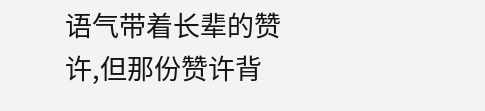语气带着长辈的赞许,但那份赞许背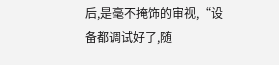后,是毫不掩饰的审视,“设备都调试好了,随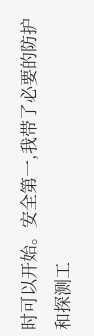时可以开始。安全第一,我带了必要的防护和探测工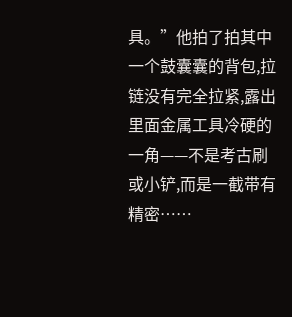具。”他拍了拍其中一个鼓囊囊的背包,拉链没有完全拉紧,露出里面金属工具冷硬的一角——不是考古刷或小铲,而是一截带有精密……